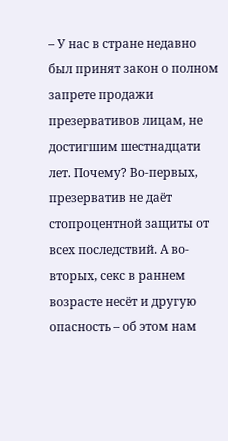– У нас в стране недавно был принят закон о полном запрете продажи презервативов лицам, не достигшим шестнадцати лет. Почему? Во-первых, презерватив не даёт стопроцентной защиты от всех последствий. А во-вторых, секс в раннем возрасте несёт и другую опасность – об этом нам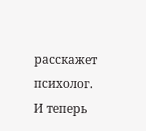расскажет психолог.
И теперь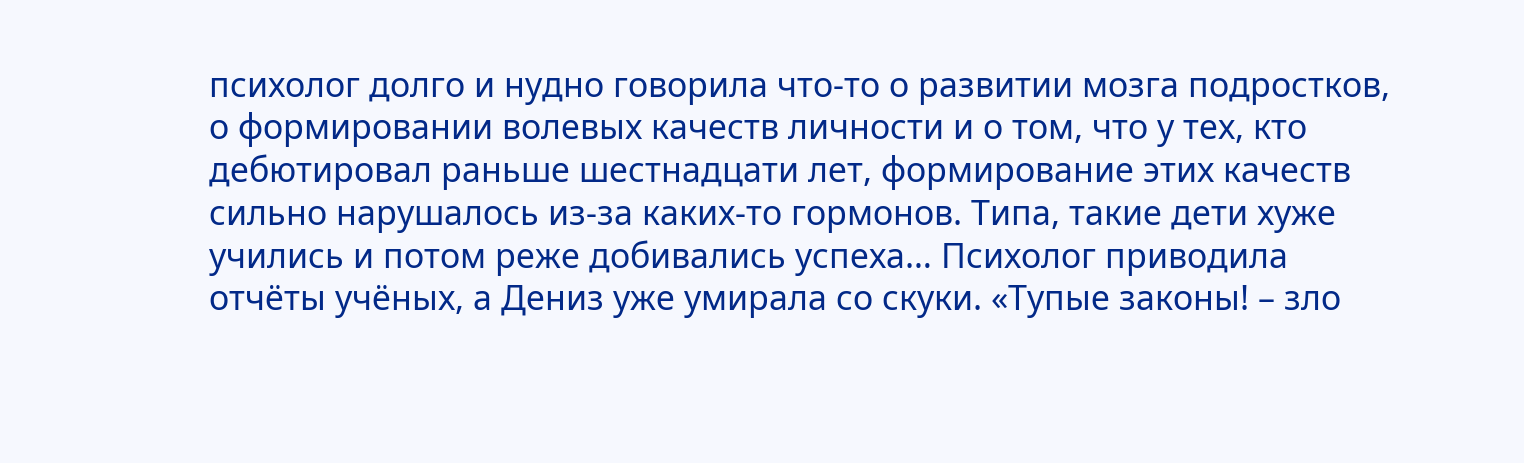психолог долго и нудно говорила что-то о развитии мозга подростков, о формировании волевых качеств личности и о том, что у тех, кто дебютировал раньше шестнадцати лет, формирование этих качеств сильно нарушалось из-за каких-то гормонов. Типа, такие дети хуже учились и потом реже добивались успеха… Психолог приводила отчёты учёных, а Дениз уже умирала со скуки. «Тупые законы! – зло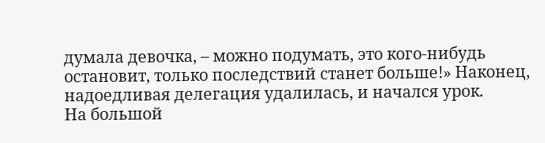думала девочка, – можно подумать, это кого-нибудь остановит, только последствий станет больше!» Наконец, надоедливая делегация удалилась, и начался урок.
На большой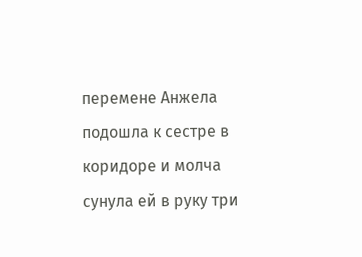перемене Анжела подошла к сестре в коридоре и молча сунула ей в руку три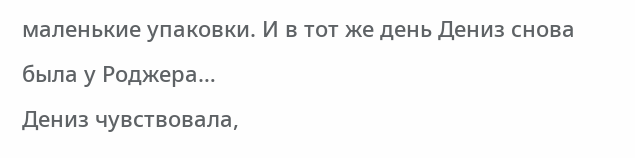маленькие упаковки. И в тот же день Дениз снова была у Роджера…
Дениз чувствовала,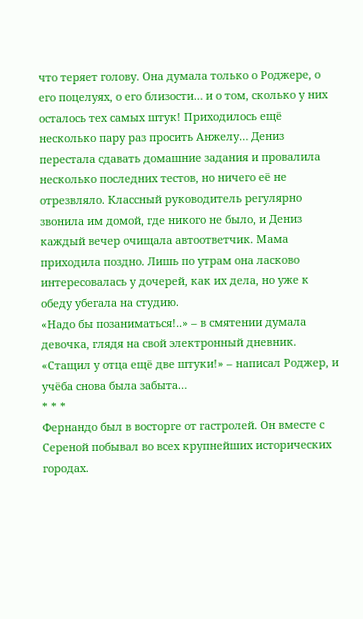что теряет голову. Она думала только о Роджере, о его поцелуях, о его близости… и о том, сколько у них осталось тех самых штук! Приходилось ещё несколько пару раз просить Анжелу… Дениз перестала сдавать домашние задания и провалила несколько последних тестов, но ничего её не отрезвляло. Классный руководитель регулярно звонила им домой, где никого не было, и Дениз каждый вечер очищала автоответчик. Мама приходила поздно. Лишь по утрам она ласково интересовалась у дочерей, как их дела, но уже к обеду убегала на студию.
«Надо бы позаниматься!..» – в смятении думала девочка, глядя на свой электронный дневник.
«Стащил у отца ещё две штуки!» – написал Роджер, и учёба снова была забыта…
* * *
Фернандо был в восторге от гастролей. Он вместе с Сереной побывал во всех крупнейших исторических городах.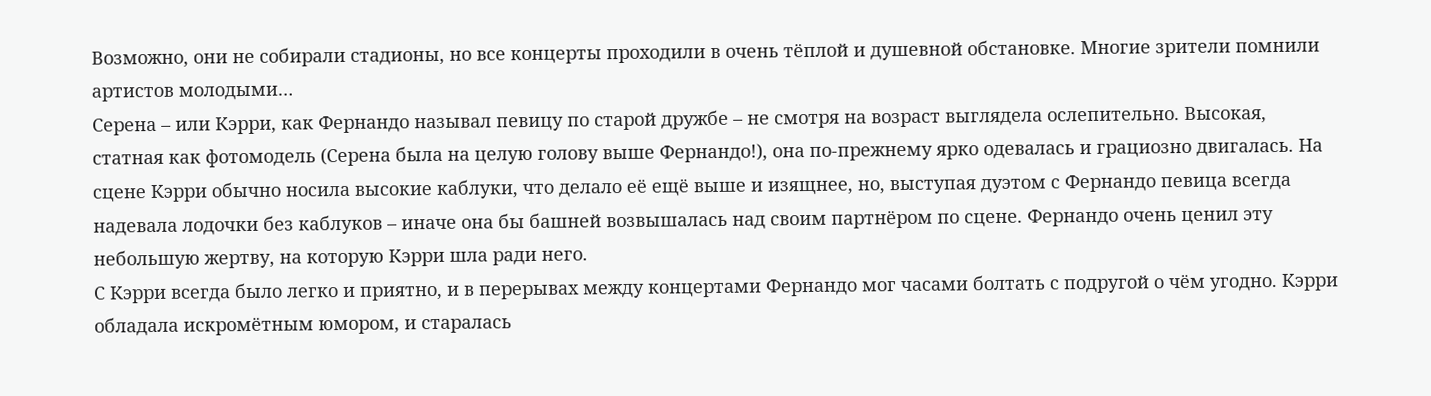Возможно, они не собирали стадионы, но все концерты проходили в очень тёплой и душевной обстановке. Многие зрители помнили артистов молодыми…
Серена – или Кэрри, как Фернандо называл певицу по старой дружбе – не смотря на возраст выглядела ослепительно. Высокая, статная как фотомодель (Серена была на целую голову выше Фернандо!), она по-прежнему ярко одевалась и грациозно двигалась. На сцене Кэрри обычно носила высокие каблуки, что делало её ещё выше и изящнее, но, выступая дуэтом с Фернандо певица всегда надевала лодочки без каблуков – иначе она бы башней возвышалась над своим партнёром по сцене. Фернандо очень ценил эту небольшую жертву, на которую Кэрри шла ради него.
С Кэрри всегда было легко и приятно, и в перерывах между концертами Фернандо мог часами болтать с подругой о чём угодно. Кэрри обладала искромётным юмором, и старалась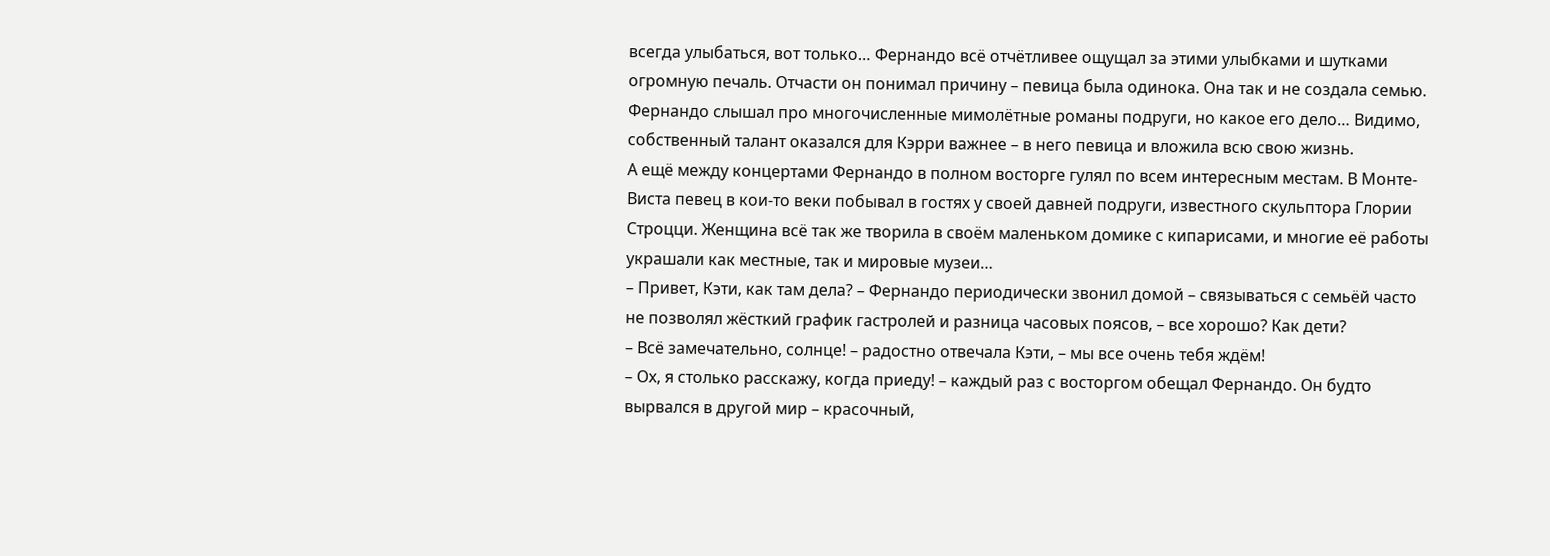всегда улыбаться, вот только… Фернандо всё отчётливее ощущал за этими улыбками и шутками огромную печаль. Отчасти он понимал причину – певица была одинока. Она так и не создала семью. Фернандо слышал про многочисленные мимолётные романы подруги, но какое его дело… Видимо, собственный талант оказался для Кэрри важнее – в него певица и вложила всю свою жизнь.
А ещё между концертами Фернандо в полном восторге гулял по всем интересным местам. В Монте-Виста певец в кои-то веки побывал в гостях у своей давней подруги, известного скульптора Глории Строцци. Женщина всё так же творила в своём маленьком домике с кипарисами, и многие её работы украшали как местные, так и мировые музеи…
– Привет, Кэти, как там дела? – Фернандо периодически звонил домой – связываться с семьёй часто не позволял жёсткий график гастролей и разница часовых поясов, – все хорошо? Как дети?
– Всё замечательно, солнце! – радостно отвечала Кэти, – мы все очень тебя ждём!
– Ох, я столько расскажу, когда приеду! – каждый раз с восторгом обещал Фернандо. Он будто вырвался в другой мир – красочный,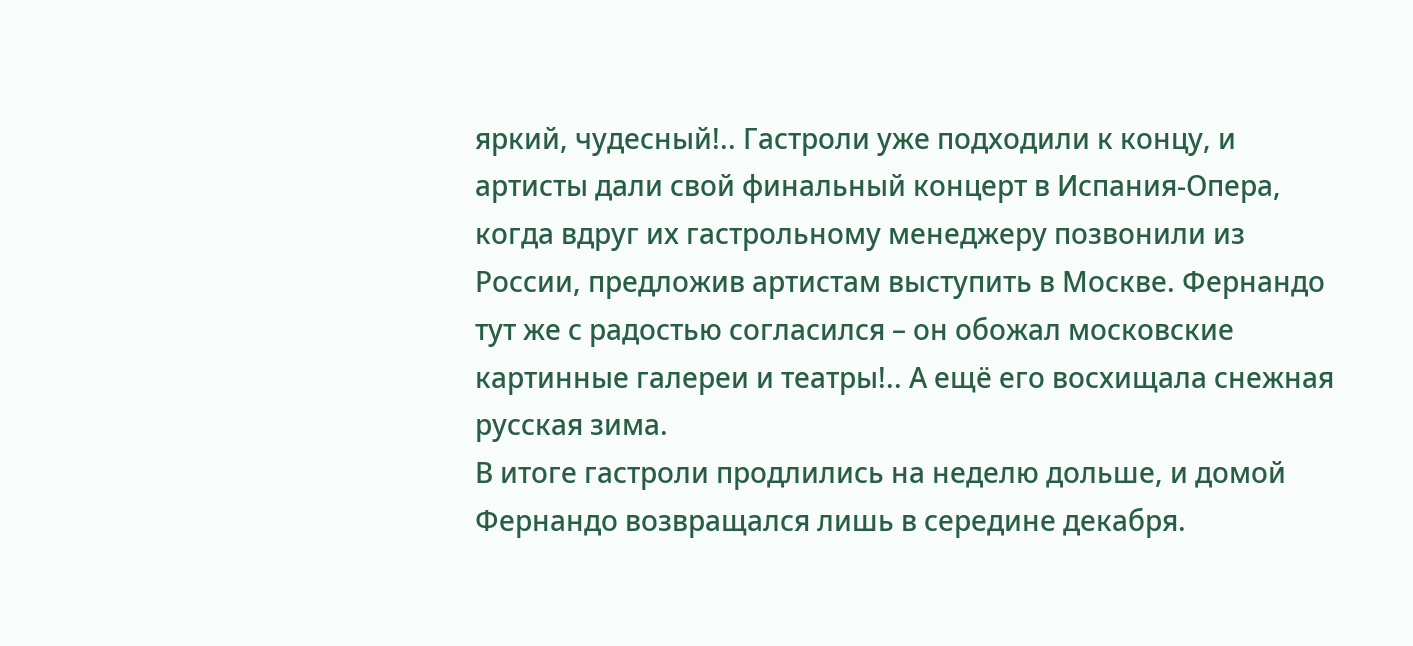яркий, чудесный!.. Гастроли уже подходили к концу, и артисты дали свой финальный концерт в Испания-Опера, когда вдруг их гастрольному менеджеру позвонили из России, предложив артистам выступить в Москве. Фернандо тут же с радостью согласился – он обожал московские картинные галереи и театры!.. А ещё его восхищала снежная русская зима.
В итоге гастроли продлились на неделю дольше, и домой Фернандо возвращался лишь в середине декабря.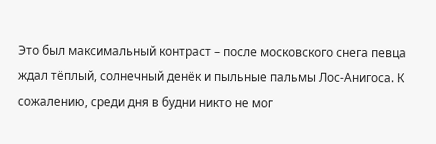Это был максимальный контраст – после московского снега певца ждал тёплый, солнечный денёк и пыльные пальмы Лос-Анигоса. К сожалению, среди дня в будни никто не мог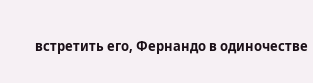встретить его, Фернандо в одиночестве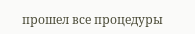прошел все процедуры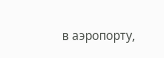в аэропорту,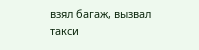взял багаж, вызвал такси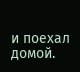и поехал домой.